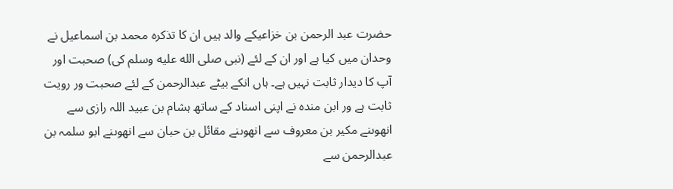حضرت عبد الرحمن بن خزاعیکے والد ہیں ان کا تذکرہ محمد بن اسماعیل نے وحدان میں کیا ہے اور ان کے لئے (نبی صلى الله عليه وسلم کی) صحبت اور آپ کا دیدار ثابت نہیں ہے۔ ہاں انکے بیٹے عبدالرحمن کے لئے صحبت ور رویت ثابت ہے ور ابن مندہ نے اپنی اسناد کے ساتھ ہشام بن عبید اللہ رازی سے انھوںنے مکیر بن معروف سے انھوںنے مقائل بن حبان سے انھوںنے ابو سلمہ بن عبدالرحمن سے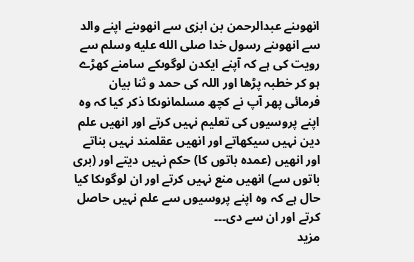انھوںنے عبدالرحمن بن ابزی سے انھوںنے اپنے والد سے انھوںنے رسول خدا صلى الله عليه وسلم سے رویت کی ہے کہ آپنے ایکدن لوگوںکے سامنے کھڑے ہو کر خطبہ پڑھا اور اللہ کی حمد و ثنا بیان فرمائی پھر آپ نے کچھ مسلمانوںکا ذکر کیا کہ وہ اپنے پروسیوں کی تعلیم نہیں کرتے اور انھیں علم دین نہیں سیکھاتے اور انھیں عقلمند نہیں بناتے اور انھیں (عمدہ باتوں کا) حکم نہیں دیتے اور (بری باتوں سے) انھیں منع نہیں کرتے اور ان لوگوںکا کیا حال ہے کہ وہ اپنے پروسیوں سے علم نہیں حاصل کرتے اور ان سے دی۔۔۔
مزید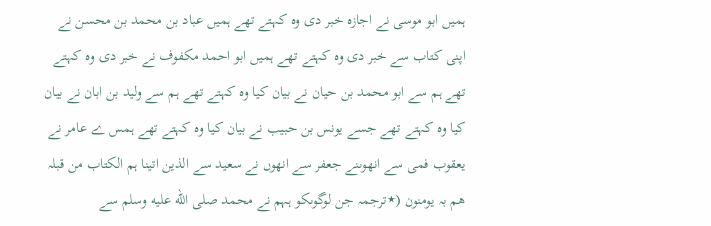ہمیں ابو موسی نے اجازہ خبر دی وہ کہتے تھے ہمیں عباد بن محمد بن محسن نے اپنی کتاب سے خبر دی وہ کہتے تھے ہمیں ابو احمد مکفوف نے خبر دی وہ کہتے تھے ہم سے ابو محمد بن حیان نے بیان کیا وہ کہتے تھے ہم سے ولید بن ابان نے بیان کیا وہ کہتے تھے جسے یونس بن حبیب نے بیان کیا وہ کہتے تھے ہمس ے عامر نے یعقوب فمی سے انھوںنے جعفر سے انھوں نے سعید سے الذین اتینا ہم الکتاب من قبلہ ھم بہ یومنون (٭ترجمہ جن لوگوںکو ہہم نے محمد صلى الله عليه وسلم سے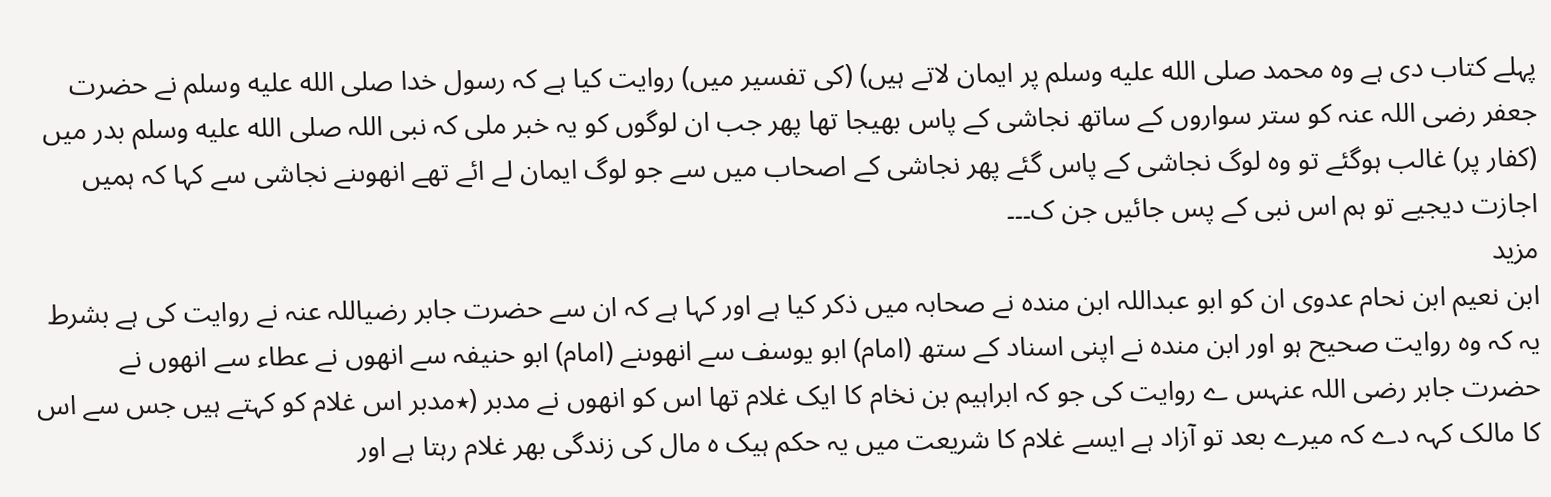پہلے کتاب دی ہے وہ محمد صلى الله عليه وسلم پر ایمان لاتے ہیں) (کی تفسیر میں) روایت کیا ہے کہ رسول خدا صلى الله عليه وسلم نے حضرت جعفر رضی اللہ عنہ کو ستر سواروں کے ساتھ نجاشی کے پاس بھیجا تھا پھر جب ان لوگوں کو یہ خبر ملی کہ نبی اللہ صلى الله عليه وسلم بدر میں (کفار پر) غالب ہوگئے تو وہ لوگ نجاشی کے پاس گئے پھر نجاشی کے اصحاب میں سے جو لوگ ایمان لے ائے تھے انھوںنے نجاشی سے کہا کہ ہمیں اجازت دیجیے تو ہم اس نبی کے پس جائیں جن ک۔۔۔
مزید
ابن نعیم ابن نحام عدوی ان کو ابو عبداللہ ابن مندہ نے صحابہ میں ذکر کیا ہے اور کہا ہے کہ ان سے حضرت جابر رضیاللہ عنہ نے روایت کی ہے بشرط یہ کہ وہ روایت صحیح ہو اور ابن مندہ نے اپنی اسناد کے ستھ (امام) ابو یوسف سے انھوںنے (امام) ابو حنیفہ سے انھوں نے عطاء سے انھوں نے حضرت جابر رضی اللہ عنہس ے روایت کی جو کہ ابراہیم بن نخام کا ایک غلام تھا اس کو انھوں نے مدبر (٭مدبر اس غلام کو کہتے ہیں جس سے اس کا مالک کہہ دے کہ میرے بعد تو آزاد ہے ایسے غلام کا شریعت میں یہ حکم ہیک ہ مال کی زندگی بھر غلام رہتا ہے اور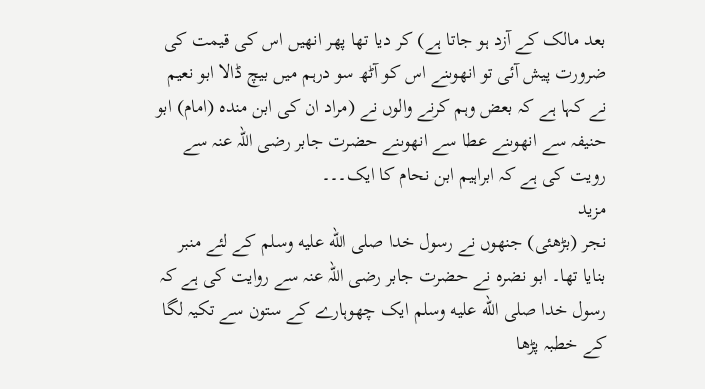بعد مالک کے آزد ہو جاتا ہے) کر دیا تھا پھر انھیں اس کی قیمت کی ضرورت پیش آئی تو انھوںنے اس کو آٹھ سو درہم میں بیچ ڈالا ابو نعیم نے کہا ہے کہ بعض وہم کرنے والوں نے (مراد ان کی ابن مندہ (امام) ابو حنیفہ سے انھوںنے عطا سے انھوںنے حضرت جابر رضی اللہ عنہ سے رویت کی ہے کہ ابراہیم ابن نحام کا ایک۔۔۔
مزید
نجر (بڑھئی) جنھوں نے رسول خدا صلى الله عليه وسلم کے لئے منبر بنایا تھا۔ ابو نضرہ نے حضرت جابر رضی اللہ عنہ سے روایت کی ہے کہ رسول خدا صلى الله عليه وسلم ایک چھوہارے کے ستون سے تکیہ لگا کے خطبہ پڑھا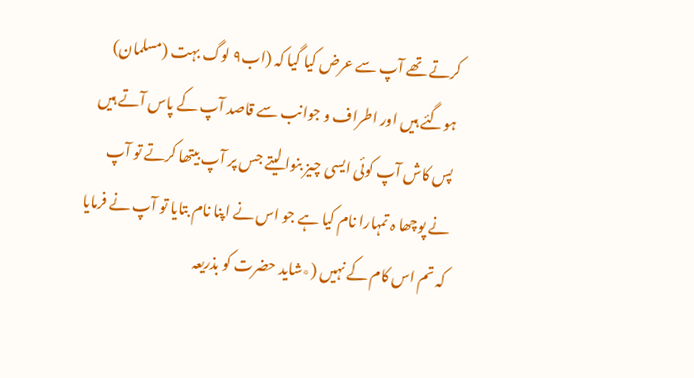کرتے تھے آپ سے عرض کیا گیا کہ (اب۹ لوگ بہت (مسلمان) ہوگئے ہیں اور اطراف و جوانب سے قاصد آپ کے پاس آتے ہیں پس کاش آپ کوئی ایسی چیز بنوا لیتے جس پر آپ بیتھا کرتے تو آپ نے پوچھا ہ تمہارا نام کیا ہے جو اس نے اپنا نام بتایا تو آپ نے فرمایا کہ تم اس کام کے نہیں (٭شاید حضرت کو بذریعہ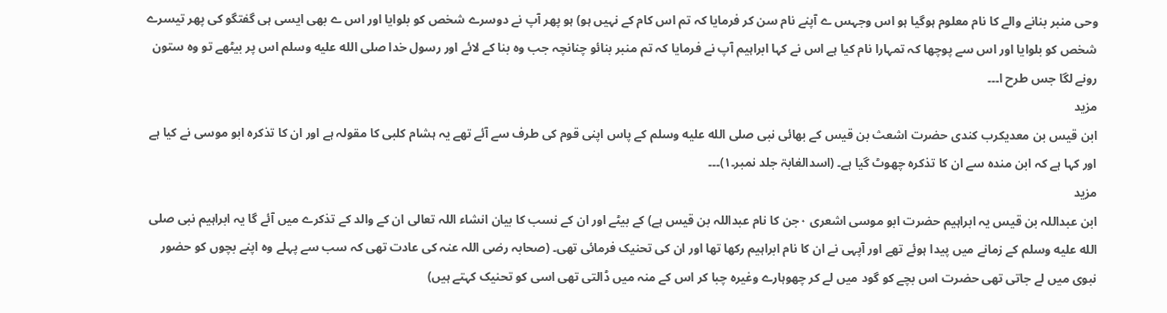وحی منبر بنانے والے کا نام معلوم ہوگیا ہو اس وجہس ے آپنے نام سن کر فرمایا کہ تم اس کام کے نہیں ہو) ہو پھر آپ نے دوسرے شخص کو بلوایا اور اس ے بھی ایسی ہی گفتگو کی پھر تیسرے شخص کو بلوایا اور اس سے پوچھا کہ تمہارا نام کیا ہے اس نے کہا ابراہیم آپ نے فرمایا کہ تم منبر بنائو چنانچہ جب وہ بنا کے لائے اور رسول خدا صلى الله عليه وسلم اس پر بیٹھے تو وہ ستون رونے لگا جس طرح ا۔۔۔
مزید
ابن قیس بن معدیکرب کندی حضرت اشعث بن قیس کے بھائی نبی صلى الله عليه وسلم کے پاس اپنی قوم کی طرف سے آئے تھے یہ ہشام کلبی کا مقولہ ہے اور ان کا تذکرہ ابو موسی نے کیا ہے اور کہا ہے کہ ابن مندہ سے ان کا تذکرہ چھوٹ گیا ہے۔ (اسدالغابۃ جلد نمبر۔۱)۔۔۔
مزید
ابن عبداللہ بن قیس یہ ابراہیم حضرت ابو موسی اشعری ۰جن کا نام عبداللہ بن قیس ہے) کے بیٹے اور ان کے نسب کا بیان انشاء اللہ تعالی ان کے والد کے تذکرے میں آئے گا یہ ابراہیم نبی صلى الله عليه وسلم کے زمانے میں پیدا ہوئے تھے اور آپہی نے ان کا نام ابراہیم رکھا تھا اور ان کی تحنیک فرمائی تھی۔ (صحابہ رضی اللہ عنہ کی عادت تھی کہ سب سے پہلے وہ اپنے بچوں کو حضور نبوی میں لے جاتی تھی حضرت اس بچے کو گود میں لے کر چھوہارے وغیرہ چبا کر اس کے منہ میں ڈالتی تھی اسی کو تحنیک کہتے ہیں)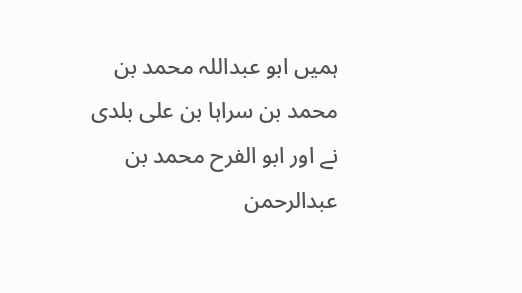ہمیں ابو عبداللہ محمد بن محمد بن سراہا بن علی بلدی نے اور ابو الفرح محمد بن عبدالرحمن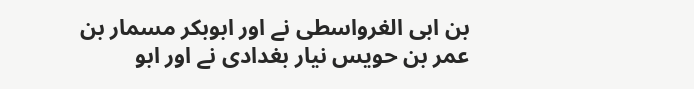بن ابی الغرواسطی نے اور ابوبکر مسمار بن عمر بن حویس نیار بغدادی نے اور ابو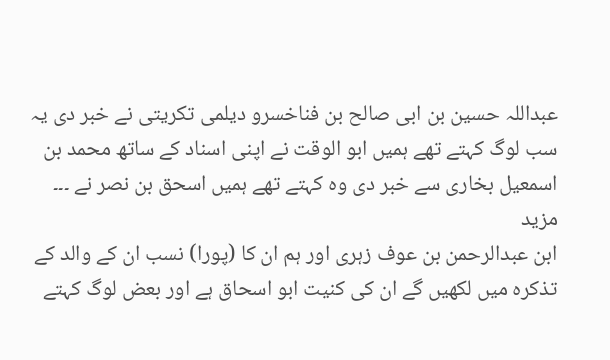عبداللہ حسین بن ابی صالح بن فناخسرو دیلمی تکریتی نے خبر دی یہ سب لوگ کہتے تھے ہمیں ابو الوقت نے اپنی اسناد کے ساتھ محمد بن اسمعیل بخاری سے خبر دی وہ کہتے تھے ہمیں اسحق بن نصر نے ۔۔۔
مزید
ابن عبدالرحمن بن عوف زہری اور ہم ان کا (پورا) نسب ان کے والد کے تذکرہ میں لکھیں گے ان کی کنیت ابو اسحاق ہے اور بعض لوگ کہتے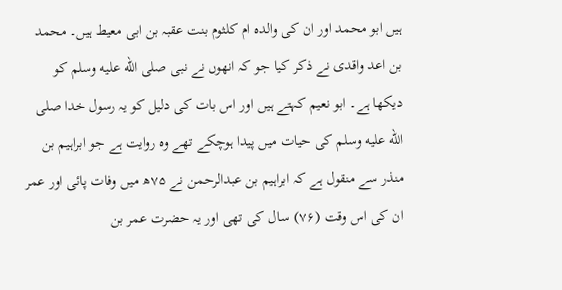ہیں ابو محمد اور ان کی والدہ ام کلثوم بنت عقبہ بن ابی معیط ہیں۔ محمد بن اعد واقدی نے ذکر کیا جو کہ انھوں نے نبی صلى الله عليه وسلم کو دیکھا ہے۔ ابو نعیم کہتے ہیں اور اس بات کی دلیل کو یہ رسول خدا صلى الله عليه وسلم کی حیات میں پیدا ہوچکے تھے وہ روایت ہے جو ابراہیم بن منذر سے منقول ہے کہ ابراہیم بن عبدالرحمن نے ۷۵ھ میں وفات پائی اور عمر ان کی اس وقت (۷۶) سال کی تھی اور یہ حضرت عمر بن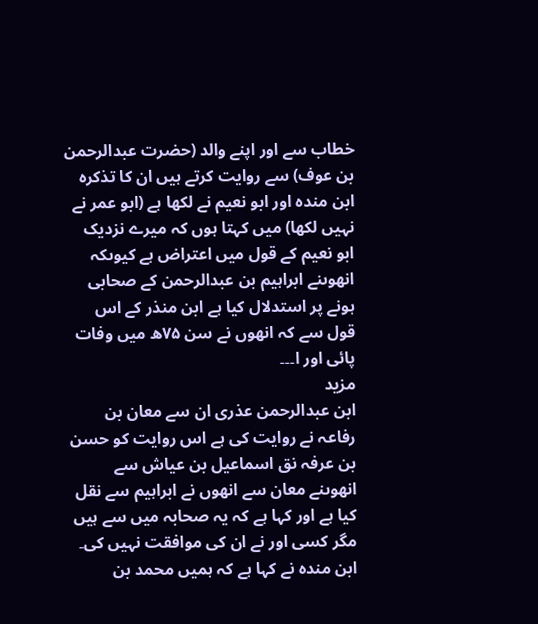خطاب سے اور اپنے والد (حضرت عبدالرحمن بن عوف) سے روایت کرتے ہیں ان کا تذکرہ ابن مندہ اور ابو نعیم نے لکھا ہے (ابو عمر نے نہیں لکھا) میں کہتا ہوں کہ میرے نزدیک ابو نعیم کے قول میں اعتراض ہے کیوںکہ انھوںنے ابراہیم بن عبدالرحمن کے صحابی ہونے پر استدلال کیا ہے ابن منذر کے اس قول سے کہ انھوں نے سن ۷۵ھ میں وفات پائی اور ا۔۔۔
مزید
ابن عبدالرحمن عذری ان سے معان بن رفاعہ نے روایت کی ہے اس روایت کو حسن بن عرفہ نق اسماعیل بن عیاش سے انھوںنے معان سے انھوں نے ابراہیم سے نقل کیا ہے اور کہا ہے کہ یہ صحابہ میں سے ہیں مگر کسی اور نے ان کی موافقت نہیں کی۔ ابن مندہ نے کہا ہے کہ ہمیں محمد بن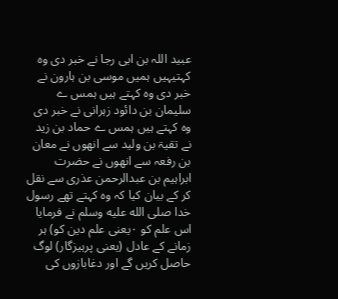عبید اللہ بن ابی رجا نے خبر دی وہ کہتیہیں ہمیں موسی بن ہارون نے خبر دی وہ کہتے ہیں ہمس ے سلیمان بن دائود زہرانی نے خبر دی وہ کہتے ہیں ہمس ے حماد بن زید نے تقیۃ بن ولید سے انھوں نے معان بن رفعہ سے انھوں نے حضرت ابراہیم بن عبدالرحمن عذری سے نقل کر کے بیان کیا کہ وہ کہتے تھے رسول خدا صلى الله عليه وسلم نے فرمایا اس علم کو ۰یعنی علم دین کو) ہر زمانے کے عادل (یعنی پرہیزگار) لوگ حاصل کریں گے اور دغابازوں کی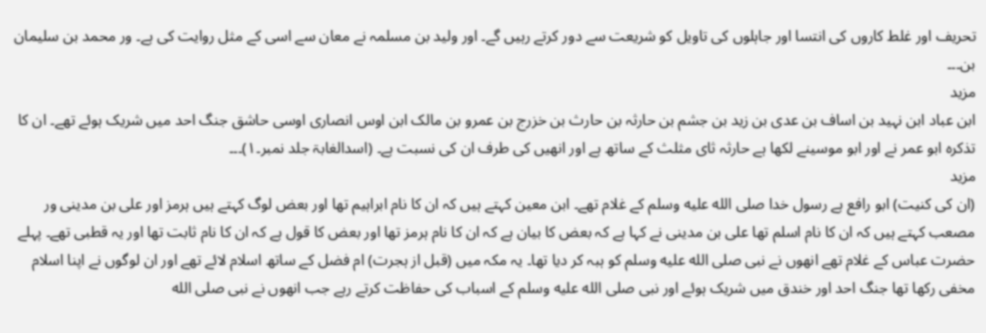تحریف اور غلط کاروں کی انتسا اور جاہلوں کی تاویل کو شریعت سے دور کرتے رہیں گے۔ اور ولید بن مسلمہ نے معان سے اسی کے مثل روایت کی ہے۔ ور محمد بن سلیمان بن۔۔۔
مزید
ابن عباد ابن نہید بن اساف بن عدی بن زید بن جشم بن حارثہ بن حارث بن خزرج بن عمرو بن مالک ابن اوس انصاری اوسی حاشق جنگ احد میں شریک ہوئے تھے۔ ان کا تذکرہ ابو عمر نے اور ابو موسینے لکھا ہے حارثہ ثای مثلث کے ساتھ ہے اور انھیں کی طرف ان کی نسبت ہے۔ (اسدالغابۃ جلد نمبر۔۱)۔۔۔
مزید
(ان کی کنیت) ابو رافع ہے رسول خدا صلى الله عليه وسلم کے غلام تھے۔ ابن معین کہتے ہیں کہ ان کا نام ابراہیم تھا اور بعض لوگ کہتے ہیں ہرمز اور علی بن مدینی ور مصعب کہتے ہیں کہ ان کا نام اسلم تھا علی بن مدینی نے کہا ہے کہ بعض کا بیان ہے کہ ان کا نام ہرمز تھا اور بعض کا قول ہے کہ ان کا نام ثابت تھا اور یہ قطبی تھے۔ پہلے حضرت عباس کے غلام تھے انھوں نے نبی صلى الله عليه وسلم کو ہبہ کر دیا تھا۔ یہ مکہ میں (قبل از ہجرت) ام فضل کے ساتھ اسلام لائے تھے اور ان لوگوں نے اپنا اسلام مخفی رکھا تھا جنگ احد اور خندق میں شریک ہوئے اور نبی صلى الله عليه وسلم کے اسباب کی حفاظت کرتے رہے جب انھوں نے نبی صلى الله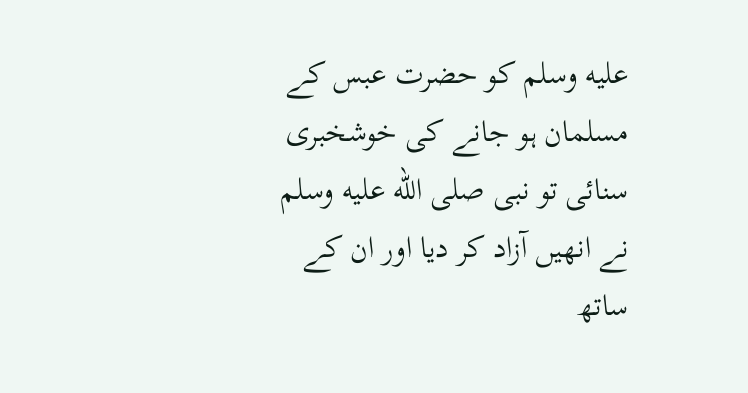عليه وسلم کو حضرت عبس کے مسلمان ہو جانے کی خوشخبری سنائی تو نبی صلى الله عليه وسلم نے انھیں آزاد کر دیا اور ان کے ساتھ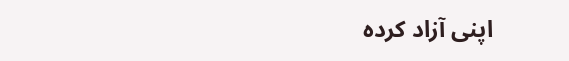اپنی آزاد کردہ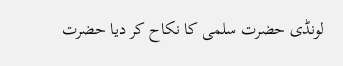لونڈی حضرت سلمی کا نکاح کر دیا حضرت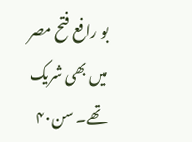بو رافع فتح مصر میں بھی شریک تھے۔ سن۴۰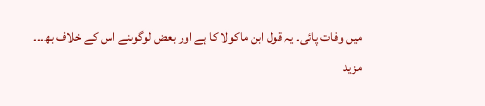میں وفات پائی۔ یہ قول ابن ماکولا کا ہے اور بعض لوگوںنے اس کے خلاف بھ۔۔۔
مزید